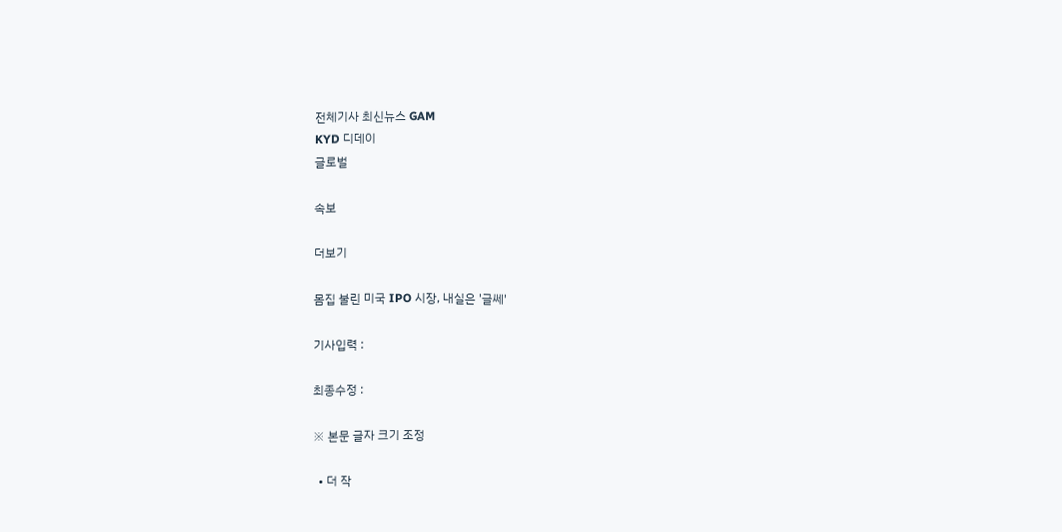전체기사 최신뉴스 GAM
KYD 디데이
글로벌

속보

더보기

몸집 불린 미국 IPO 시장, 내실은 '글쎄'

기사입력 :

최종수정 :

※ 본문 글자 크기 조정

  • 더 작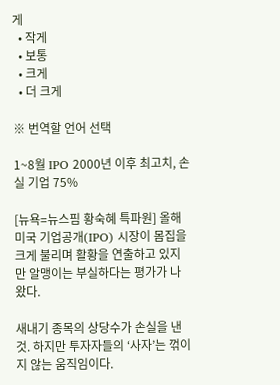게
  • 작게
  • 보통
  • 크게
  • 더 크게

※ 번역할 언어 선택

1~8월 IPO 2000년 이후 최고치, 손실 기업 75%

[뉴욕=뉴스핌 황숙혜 특파원] 올해 미국 기업공개(IPO) 시장이 몸집을 크게 불리며 활황을 연출하고 있지만 알맹이는 부실하다는 평가가 나왔다.

새내기 종목의 상당수가 손실을 낸 것. 하지만 투자자들의 ‘사자’는 꺾이지 않는 움직임이다.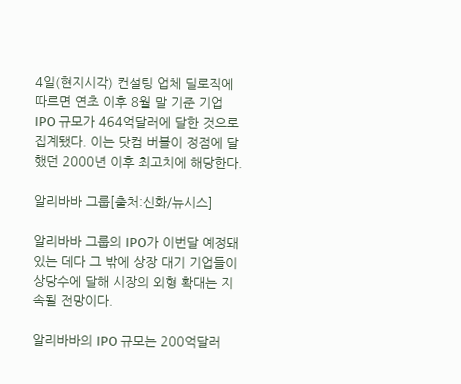4일(현지시각) 컨설팅 업체 딜로직에 따르면 연초 이후 8월 말 기준 기업 IPO 규모가 464억달러에 달한 것으로 집계됐다. 이는 닷컴 버블이 정점에 달했던 2000년 이후 최고치에 해당한다.

알리바바 그룹[출처:신화/뉴시스]

알리바바 그룹의 IPO가 이번달 예정돼 있는 데다 그 밖에 상장 대기 기업들이 상당수에 달해 시장의 외형 확대는 지속될 전망이다.

알리바바의 IPO 규모는 200억달러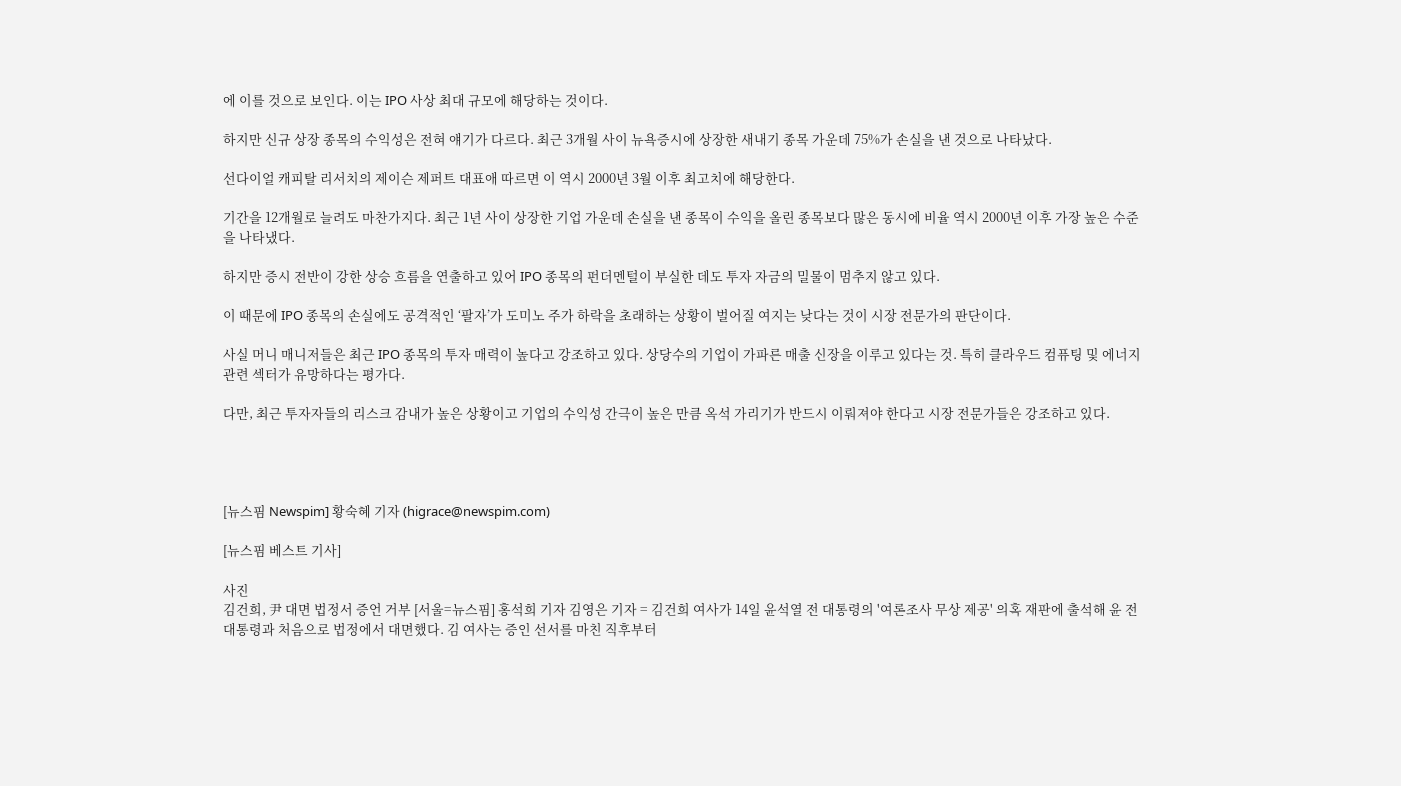에 이를 것으로 보인다. 이는 IPO 사상 최대 규모에 해당하는 것이다.

하지만 신규 상장 종목의 수익성은 전혀 얘기가 다르다. 최근 3개월 사이 뉴욕증시에 상장한 새내기 종목 가운데 75%가 손실을 낸 것으로 나타났다.

선다이얼 캐피탈 리서치의 제이슨 제퍼트 대표애 따르면 이 역시 2000년 3월 이후 최고치에 해당한다.

기간을 12개월로 늘려도 마찬가지다. 최근 1년 사이 상장한 기업 가운데 손실을 낸 종목이 수익을 올린 종목보다 많은 동시에 비율 역시 2000년 이후 가장 높은 수준을 나타냈다.

하지만 증시 전반이 강한 상승 흐름을 연출하고 있어 IPO 종목의 펀더멘털이 부실한 데도 투자 자금의 밀물이 멈추지 않고 있다.

이 때문에 IPO 종목의 손실에도 공격적인 ‘팔자’가 도미노 주가 하락을 초래하는 상황이 벌어질 여지는 낮다는 것이 시장 전문가의 판단이다.

사실 머니 매니저들은 최근 IPO 종목의 투자 매력이 높다고 강조하고 있다. 상당수의 기업이 가파른 매출 신장을 이루고 있다는 것. 특히 클라우드 컴퓨팅 및 에너지 관련 섹터가 유망하다는 평가다.

다만, 최근 투자자들의 리스크 감내가 높은 상황이고 기업의 수익성 간극이 높은 만큼 옥석 가리기가 반드시 이뤄져야 한다고 시장 전문가들은 강조하고 있다.




[뉴스핌 Newspim] 황숙혜 기자 (higrace@newspim.com)

[뉴스핌 베스트 기사]

사진
김건희, 尹 대면 법정서 증언 거부 [서울=뉴스핌] 홍석희 기자 김영은 기자 = 김건희 여사가 14일 윤석열 전 대통령의 '여론조사 무상 제공' 의혹 재판에 출석해 윤 전 대통령과 처음으로 법정에서 대면했다. 김 여사는 증인 선서를 마친 직후부터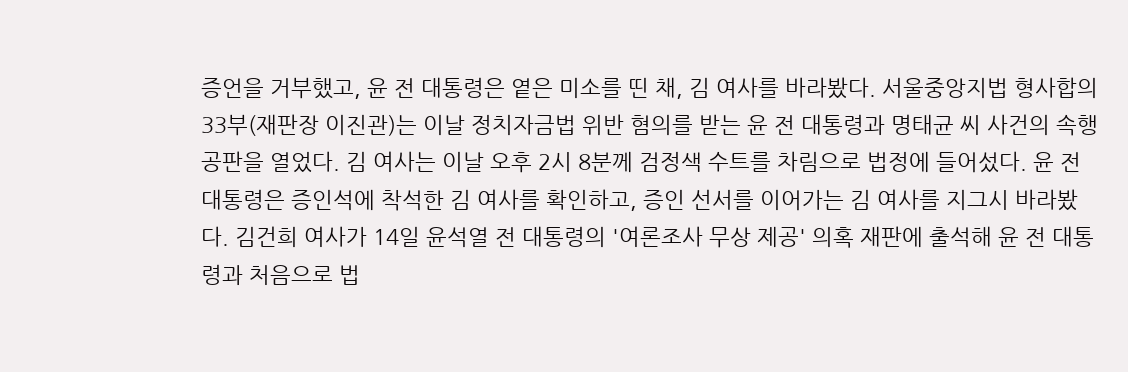증언을 거부했고, 윤 전 대통령은 옅은 미소를 띤 채, 김 여사를 바라봤다. 서울중앙지법 형사합의33부(재판장 이진관)는 이날 정치자금법 위반 혐의를 받는 윤 전 대통령과 명태균 씨 사건의 속행 공판을 열었다. 김 여사는 이날 오후 2시 8분께 검정색 수트를 차림으로 법정에 들어섰다. 윤 전 대통령은 증인석에 착석한 김 여사를 확인하고, 증인 선서를 이어가는 김 여사를 지그시 바라봤다. 김건희 여사가 14일 윤석열 전 대통령의 '여론조사 무상 제공' 의혹 재판에 출석해 윤 전 대통령과 처음으로 법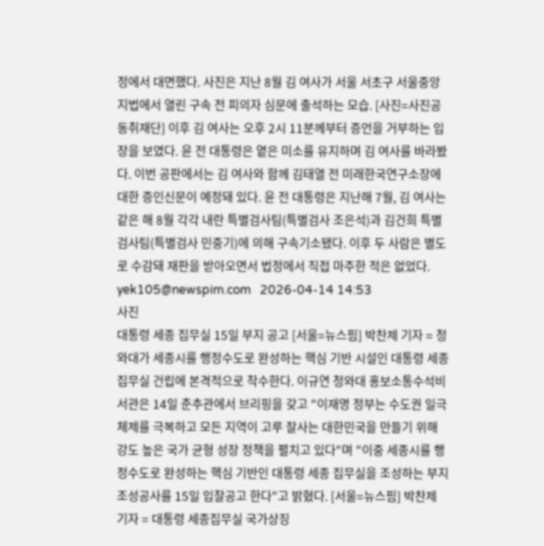정에서 대면했다. 사진은 지난 8월 김 여사가 서울 서초구 서울중앙지법에서 열린 구속 전 피의자 심문에 출석하는 모습. [사진=사진공동취재단] 이후 김 여사는 오후 2시 11분께부터 증언을 거부하는 입장을 보였다. 윤 전 대통령은 옅은 미소를 유지하며 김 여사를 바라봤다. 이번 공판에서는 김 여사와 함께 김태열 전 미래한국연구소장에 대한 증인신문이 예정돼 있다. 윤 전 대통령은 지난해 7월, 김 여사는 같은 해 8월 각각 내란 특별검사팀(특별검사 조은석)과 김건희 특별검사팀(특별검사 민중기)에 의해 구속기소됐다. 이후 두 사람은 별도로 수감돼 재판을 받아오면서 법정에서 직접 마주한 적은 없었다. yek105@newspim.com   2026-04-14 14:53
사진
대통령 세종 집무실 15일 부지 공고 [서울=뉴스핌] 박찬제 기자 = 청와대가 세종시를 행정수도로 완성하는 핵심 기반 시설인 대통령 세종 집무실 건립에 본격적으로 착수한다. 이규연 청와대 홍보소통수석비서관은 14일 춘추관에서 브리핑을 갖고 "이재명 정부는 수도권 일극 체제를 극복하고 모든 지역이 고루 잘사는 대한민국을 만들기 위해 강도 높은 국가 균형 성장 정책을 펼치고 있다"며 "이중 세종시를 행정수도로 완성하는 핵심 기반인 대통령 세종 집무실을 조성하는 부지 조성공사를 15일 입찰공고 한다"고 밝혔다. [서울=뉴스핌] 박찬제 기자 = 대통령 세종집무실 국가상징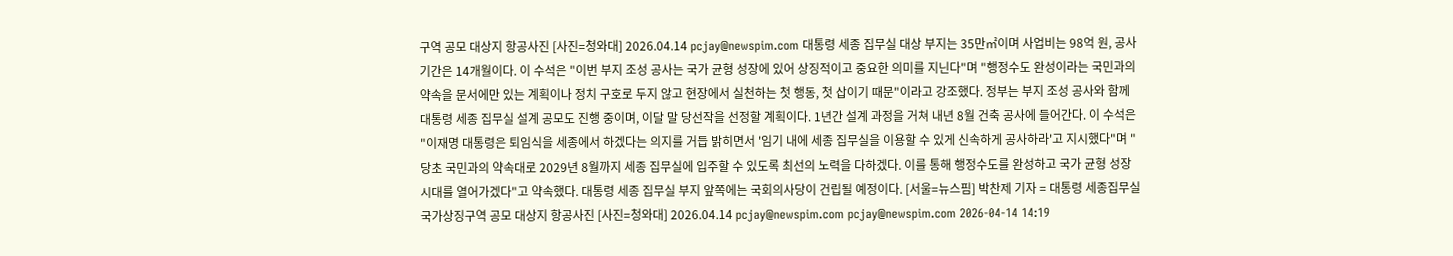구역 공모 대상지 항공사진 [사진=청와대] 2026.04.14 pcjay@newspim.com 대통령 세종 집무실 대상 부지는 35만㎡이며 사업비는 98억 원, 공사 기간은 14개월이다. 이 수석은 "이번 부지 조성 공사는 국가 균형 성장에 있어 상징적이고 중요한 의미를 지닌다"며 "행정수도 완성이라는 국민과의 약속을 문서에만 있는 계획이나 정치 구호로 두지 않고 현장에서 실천하는 첫 행동, 첫 삽이기 때문"이라고 강조했다. 정부는 부지 조성 공사와 함께 대통령 세종 집무실 설계 공모도 진행 중이며, 이달 말 당선작을 선정할 계획이다. 1년간 설계 과정을 거쳐 내년 8월 건축 공사에 들어간다. 이 수석은 "이재명 대통령은 퇴임식을 세종에서 하겠다는 의지를 거듭 밝히면서 '임기 내에 세종 집무실을 이용할 수 있게 신속하게 공사하라'고 지시했다"며 "당초 국민과의 약속대로 2029년 8월까지 세종 집무실에 입주할 수 있도록 최선의 노력을 다하겠다. 이를 통해 행정수도를 완성하고 국가 균형 성장 시대를 열어가겠다"고 약속했다. 대통령 세종 집무실 부지 앞쪽에는 국회의사당이 건립될 예정이다. [서울=뉴스핌] 박찬제 기자 = 대통령 세종집무실 국가상징구역 공모 대상지 항공사진 [사진=청와대] 2026.04.14 pcjay@newspim.com pcjay@newspim.com 2026-04-14 14:19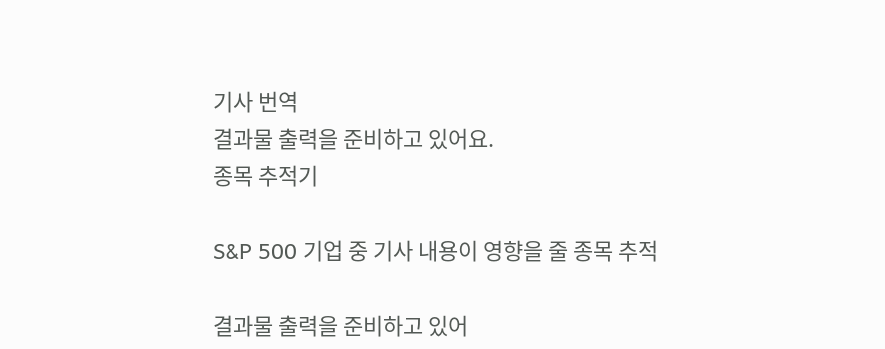기사 번역
결과물 출력을 준비하고 있어요.
종목 추적기

S&P 500 기업 중 기사 내용이 영향을 줄 종목 추적

결과물 출력을 준비하고 있어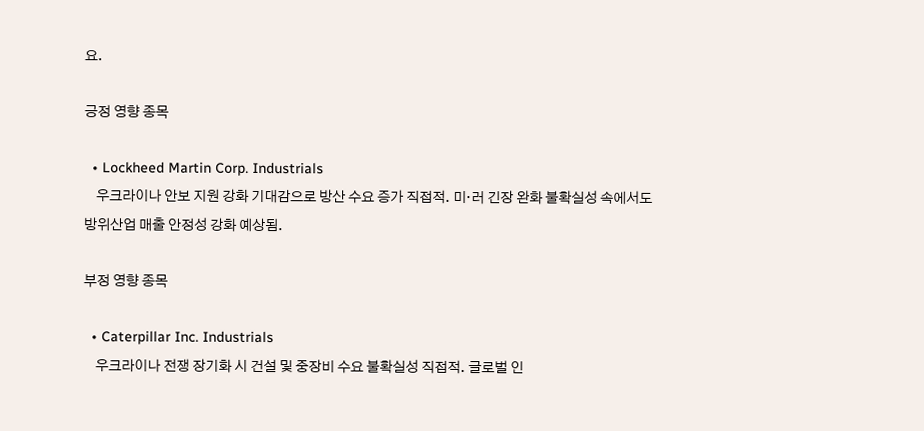요.

긍정 영향 종목

  • Lockheed Martin Corp. Industrials
    우크라이나 안보 지원 강화 기대감으로 방산 수요 증가 직접적. 미·러 긴장 완화 불확실성 속에서도 방위산업 매출 안정성 강화 예상됨.

부정 영향 종목

  • Caterpillar Inc. Industrials
    우크라이나 전쟁 장기화 시 건설 및 중장비 수요 불확실성 직접적. 글로벌 인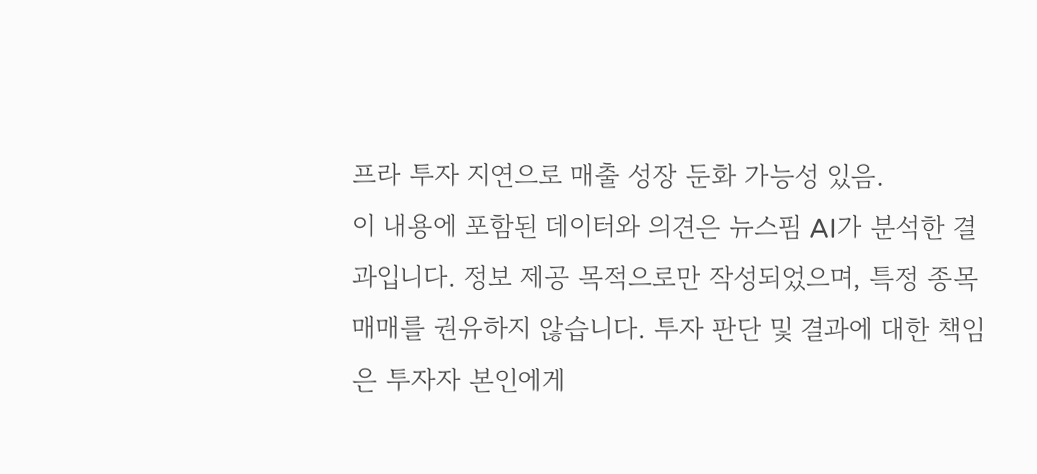프라 투자 지연으로 매출 성장 둔화 가능성 있음.
이 내용에 포함된 데이터와 의견은 뉴스핌 AI가 분석한 결과입니다. 정보 제공 목적으로만 작성되었으며, 특정 종목 매매를 권유하지 않습니다. 투자 판단 및 결과에 대한 책임은 투자자 본인에게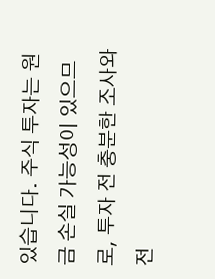있습니다. 주식 투자는 원금 손실 가능성이 있으므로, 투자 전 충분한 조사와 전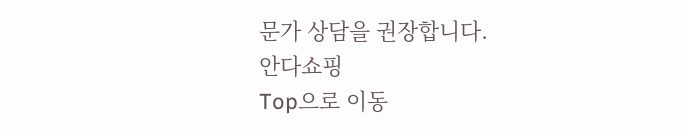문가 상담을 권장합니다.
안다쇼핑
Top으로 이동